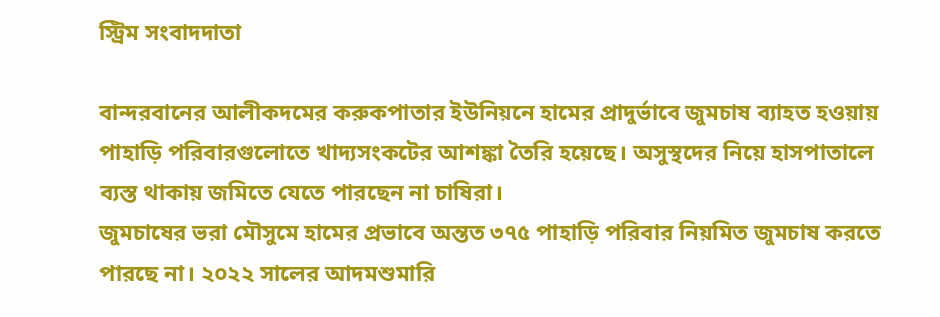স্ট্রিম সংবাদদাতা

বান্দরবানের আলীকদমের করুকপাতার ইউনিয়নে হামের প্রাদুর্ভাবে জুমচাষ ব্যাহত হওয়ায় পাহাড়ি পরিবারগুলোতে খাদ্যসংকটের আশঙ্কা তৈরি হয়েছে। অসুস্থদের নিয়ে হাসপাতালে ব্যস্ত থাকায় জমিতে যেতে পারছেন না চাষিরা।
জুমচাষের ভরা মৌসুমে হামের প্রভাবে অন্তত ৩৭৫ পাহাড়ি পরিবার নিয়মিত জুমচাষ করতে পারছে না। ২০২২ সালের আদমশুমারি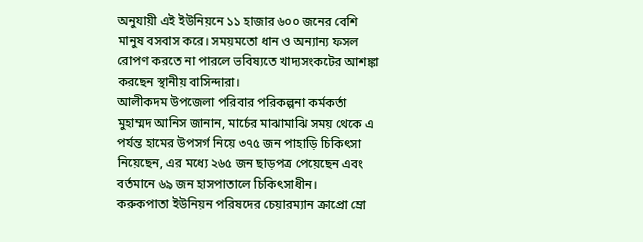অনুযায়ী এই ইউনিয়নে ১১ হাজার ৬০০ জনের বেশি মানুষ বসবাস করে। সময়মতো ধান ও অন্যান্য ফসল রোপণ করতে না পারলে ভবিষ্যতে খাদ্যসংকটের আশঙ্কা করছেন স্থানীয় বাসিন্দারা।
আলীকদম উপজেলা পরিবার পরিকল্পনা কর্মকর্তা মুহাম্মদ আনিস জানান, মার্চের মাঝামাঝি সময় থেকে এ পর্যন্ত হামের উপসর্গ নিয়ে ৩৭৫ জন পাহাড়ি চিকিৎসা নিয়েছেন, এর মধ্যে ২৬৫ জন ছাড়পত্র পেয়েছেন এবং বর্তমানে ৬৯ জন হাসপাতালে চিকিৎসাধীন।
করুকপাতা ইউনিয়ন পরিষদের চেয়ারম্যান ক্রাপ্রো ম্রো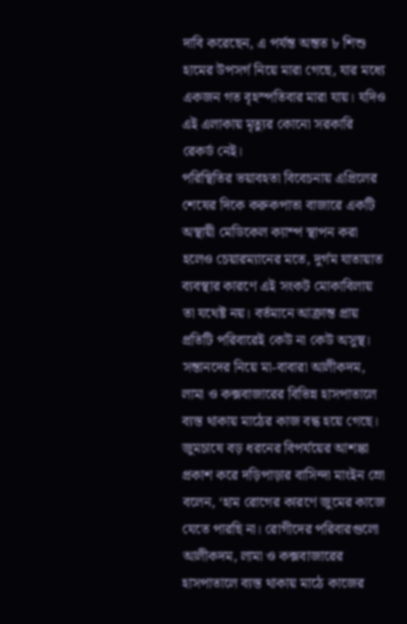দাবি করেছেন, এ পর্যন্ত অন্তত ৮ শিশু হামের উপসর্গ নিয়ে মারা গেছে, যার মধ্যে একজন গত বৃহস্পতিবার মারা যায়। যদিও এই এলাকায় মৃত্যুর কোনো সরকারি রেকর্ড নেই।
পরিস্থিতির ভয়াবহতা বিবেচনায় এপ্রিলের শেষের দিকে করুকপাতা বাজারে একটি অস্থায়ী মেডিকেল ক্যাম্প স্থাপন করা হলেও চেয়ারম্যানের মতে, দুর্গম যাতায়াত ব্যবস্থার কারণে এই সংকট মোকাবিলায় তা যথেষ্ট নয়। বর্তমানে আক্রান্ত প্রায় প্রতিটি পরিবারেই কেউ না কেউ অসুস্থ। সন্তানদের নিয়ে মা-বাবারা আলীকদম, লামা ও কক্সবাজারের বিভিন্ন হাসপাতালে ব্যস্ত থাকায় মাঠের কাজ বন্ধ হয়ে গেছে।
জুমচাষে বড় ধরনের বিপর্যয়ের আশঙ্কা প্রকাশ করে দড়িপাড়ার বাসিন্দা মাংইন ম্রো বলেন, ‘হাম রোগের কারণে জুমের কাজে যেতে পারছি না। রোগীদের পরিবারগুলো আলীকদম, লামা ও কক্সবাজারের হাসপাতালে ব্যস্ত থাকায় মাঠে কাজের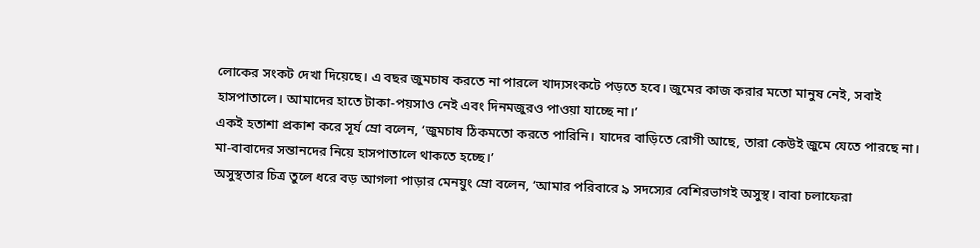লোকের সংকট দেখা দিয়েছে। এ বছর জুমচাষ করতে না পারলে খাদ্যসংকটে পড়তে হবে। জুমের কাজ করার মতো মানুষ নেই, সবাই হাসপাতালে। আমাদের হাতে টাকা-পয়সাও নেই এবং দিনমজুরও পাওয়া যাচ্ছে না।’
একই হতাশা প্রকাশ করে সূর্য ম্রো বলেন, ‘জুমচাষ ঠিকমতো করতে পারিনি। যাদের বাড়িতে রোগী আছে, তারা কেউই জুমে যেতে পারছে না। মা-বাবাদের সন্তানদের নিয়ে হাসপাতালে থাকতে হচ্ছে।’
অসুস্থতার চিত্র তুলে ধরে বড় আগলা পাড়ার মেনয়ুং ম্রো বলেন, ‘আমার পরিবারে ৯ সদস্যের বেশিরভাগই অসুস্থ। বাবা চলাফেরা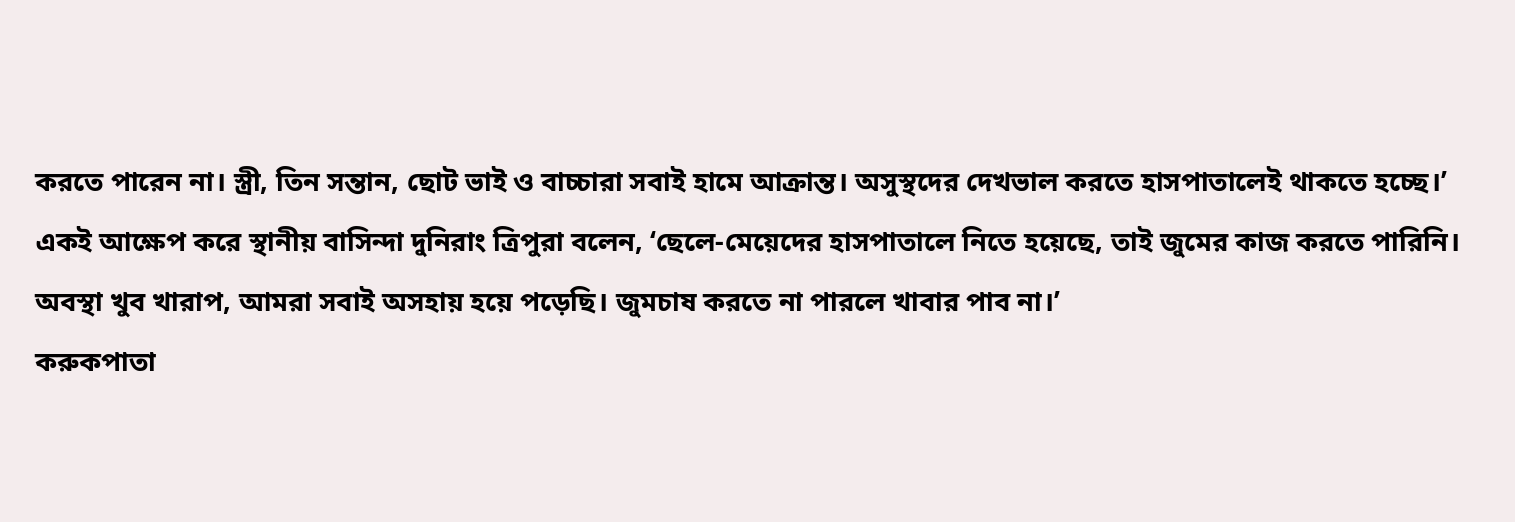করতে পারেন না। স্ত্রী, তিন সন্তান, ছোট ভাই ও বাচ্চারা সবাই হামে আক্রান্ত। অসুস্থদের দেখভাল করতে হাসপাতালেই থাকতে হচ্ছে।’
একই আক্ষেপ করে স্থানীয় বাসিন্দা দুনিরাং ত্রিপুরা বলেন, ‘ছেলে-মেয়েদের হাসপাতালে নিতে হয়েছে, তাই জুমের কাজ করতে পারিনি। অবস্থা খুব খারাপ, আমরা সবাই অসহায় হয়ে পড়েছি। জুমচাষ করতে না পারলে খাবার পাব না।’
করুকপাতা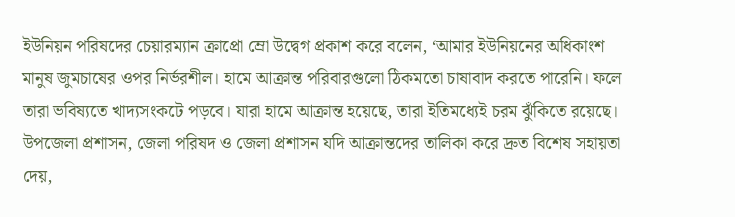ইউনিয়ন পরিষদের চেয়ারম্যান ক্রাপ্রো ম্রো উদ্বেগ প্রকাশ করে বলেন, ‘আমার ইউনিয়নের অধিকাংশ মানুষ জুমচাষের ওপর নির্ভরশীল। হামে আক্রান্ত পরিবারগুলো ঠিকমতো চাষাবাদ করতে পারেনি। ফলে তারা ভবিষ্যতে খাদ্যসংকটে পড়বে। যারা হামে আক্রান্ত হয়েছে, তারা ইতিমধ্যেই চরম ঝুঁকিতে রয়েছে। উপজেলা প্রশাসন, জেলা পরিষদ ও জেলা প্রশাসন যদি আক্রান্তদের তালিকা করে দ্রুত বিশেষ সহায়তা দেয়,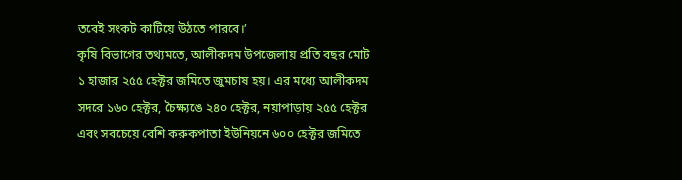তবেই সংকট কাটিয়ে উঠতে পারবে।’
কৃষি বিভাগের তথ্যমতে, আলীকদম উপজেলায় প্রতি বছর মোট ১ হাজার ২৫৫ হেক্টর জমিতে জুমচাষ হয়। এর মধ্যে আলীকদম সদরে ১৬০ হেক্টর, চৈক্ষ্যঙে ২৪০ হেক্টর, নয়াপাড়ায় ২৫৫ হেক্টর এবং সবচেয়ে বেশি করুকপাতা ইউনিয়নে ৬০০ হেক্টর জমিতে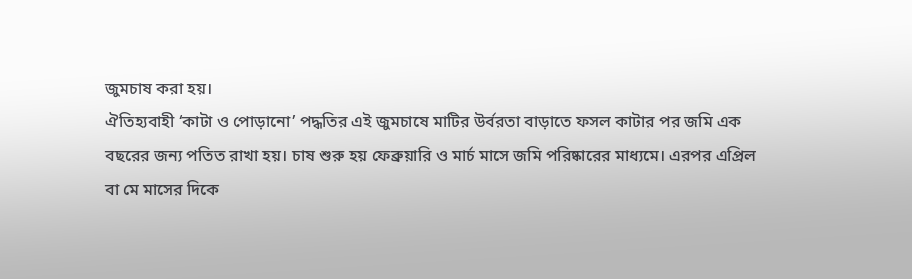জুমচাষ করা হয়।
ঐতিহ্যবাহী ‘কাটা ও পোড়ানো’ পদ্ধতির এই জুমচাষে মাটির উর্বরতা বাড়াতে ফসল কাটার পর জমি এক বছরের জন্য পতিত রাখা হয়। চাষ শুরু হয় ফেব্রুয়ারি ও মার্চ মাসে জমি পরিষ্কারের মাধ্যমে। এরপর এপ্রিল বা মে মাসের দিকে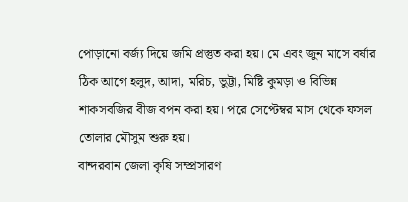পোড়ানো বর্জ্য দিয়ে জমি প্রস্তুত করা হয়। মে এবং জুন মাসে বর্ষার ঠিক আগে হলুদ, আদা, মরিচ, ভুট্টা, মিষ্টি কুমড়া ও বিভিন্ন শাকসবজির বীজ বপন করা হয়। পরে সেপ্টেম্বর মাস থেকে ফসল তোলার মৌসুম শুরু হয়।
বান্দরবান জেলা কৃষি সম্প্রসারণ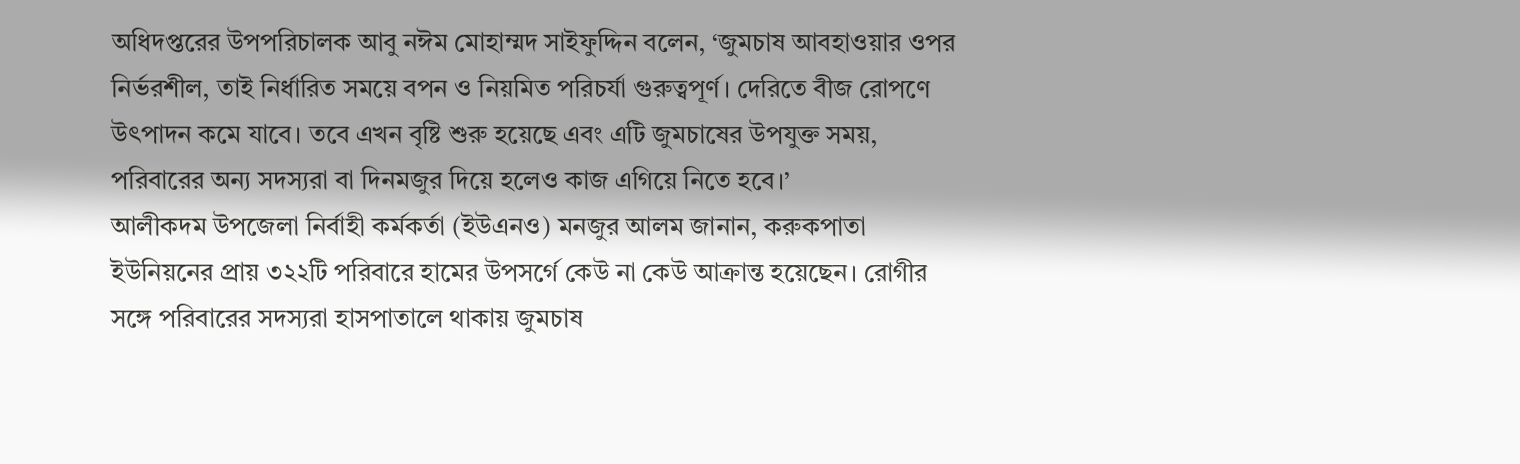অধিদপ্তরের উপপরিচালক আবু নঈম মোহাম্মদ সাইফুদ্দিন বলেন, ‘জুমচাষ আবহাওয়ার ওপর নির্ভরশীল, তাই নির্ধারিত সময়ে বপন ও নিয়মিত পরিচর্যা গুরুত্বপূর্ণ। দেরিতে বীজ রোপণে উৎপাদন কমে যাবে। তবে এখন বৃষ্টি শুরু হয়েছে এবং এটি জুমচাষের উপযুক্ত সময়, পরিবারের অন্য সদস্যরা বা দিনমজুর দিয়ে হলেও কাজ এগিয়ে নিতে হবে।’
আলীকদম উপজেলা নির্বাহী কর্মকর্তা (ইউএনও) মনজুর আলম জানান, করুকপাতা ইউনিয়নের প্রায় ৩২২টি পরিবারে হামের উপসর্গে কেউ না কেউ আক্রান্ত হয়েছেন। রোগীর সঙ্গে পরিবারের সদস্যরা হাসপাতালে থাকায় জুমচাষ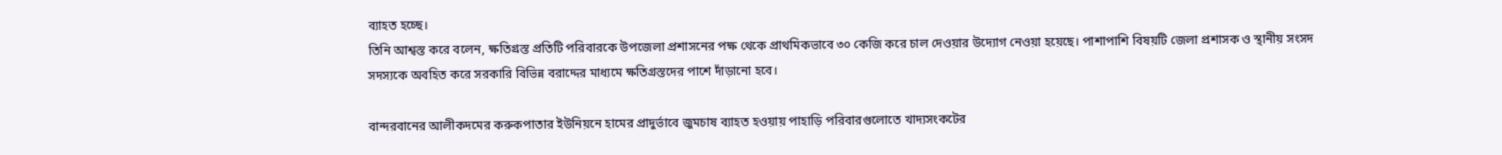ব্যাহত হচ্ছে।
তিনি আশ্বস্ত করে বলেন, ক্ষতিগ্রস্ত প্রতিটি পরিবারকে উপজেলা প্রশাসনের পক্ষ থেকে প্রাথমিকভাবে ৩০ কেজি করে চাল দেওয়ার উদ্যোগ নেওয়া হয়েছে। পাশাপাশি বিষয়টি জেলা প্রশাসক ও স্থানীয় সংসদ সদস্যকে অবহিত করে সরকারি বিভিন্ন বরাদ্দের মাধ্যমে ক্ষতিগ্রস্তদের পাশে দাঁড়ানো হবে।

বান্দরবানের আলীকদমের করুকপাতার ইউনিয়নে হামের প্রাদুর্ভাবে জুমচাষ ব্যাহত হওয়ায় পাহাড়ি পরিবারগুলোতে খাদ্যসংকটের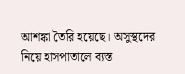আশঙ্কা তৈরি হয়েছে। অসুস্থদের নিয়ে হাসপাতালে ব্যস্ত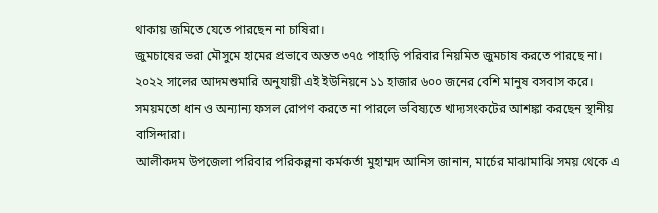থাকায় জমিতে যেতে পারছেন না চাষিরা।
জুমচাষের ভরা মৌসুমে হামের প্রভাবে অন্তত ৩৭৫ পাহাড়ি পরিবার নিয়মিত জুমচাষ করতে পারছে না। ২০২২ সালের আদমশুমারি অনুযায়ী এই ইউনিয়নে ১১ হাজার ৬০০ জনের বেশি মানুষ বসবাস করে। সময়মতো ধান ও অন্যান্য ফসল রোপণ করতে না পারলে ভবিষ্যতে খাদ্যসংকটের আশঙ্কা করছেন স্থানীয় বাসিন্দারা।
আলীকদম উপজেলা পরিবার পরিকল্পনা কর্মকর্তা মুহাম্মদ আনিস জানান, মার্চের মাঝামাঝি সময় থেকে এ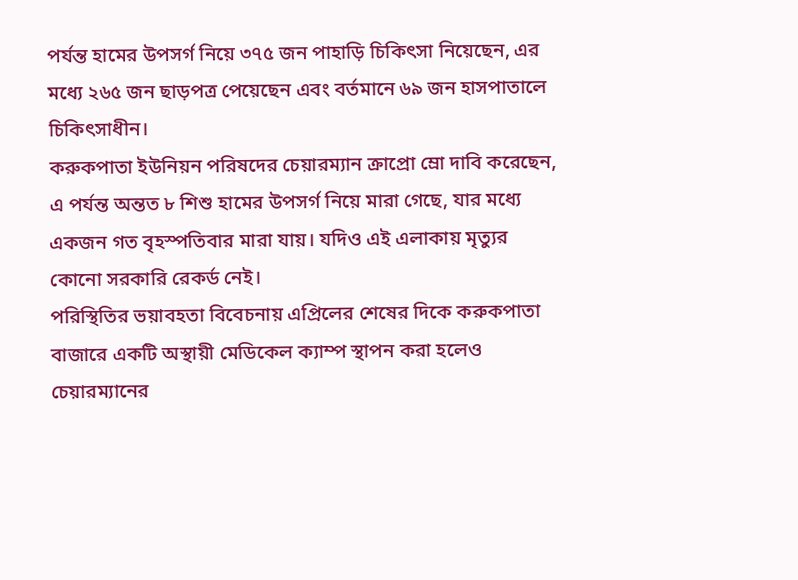পর্যন্ত হামের উপসর্গ নিয়ে ৩৭৫ জন পাহাড়ি চিকিৎসা নিয়েছেন, এর মধ্যে ২৬৫ জন ছাড়পত্র পেয়েছেন এবং বর্তমানে ৬৯ জন হাসপাতালে চিকিৎসাধীন।
করুকপাতা ইউনিয়ন পরিষদের চেয়ারম্যান ক্রাপ্রো ম্রো দাবি করেছেন, এ পর্যন্ত অন্তত ৮ শিশু হামের উপসর্গ নিয়ে মারা গেছে, যার মধ্যে একজন গত বৃহস্পতিবার মারা যায়। যদিও এই এলাকায় মৃত্যুর কোনো সরকারি রেকর্ড নেই।
পরিস্থিতির ভয়াবহতা বিবেচনায় এপ্রিলের শেষের দিকে করুকপাতা বাজারে একটি অস্থায়ী মেডিকেল ক্যাম্প স্থাপন করা হলেও চেয়ারম্যানের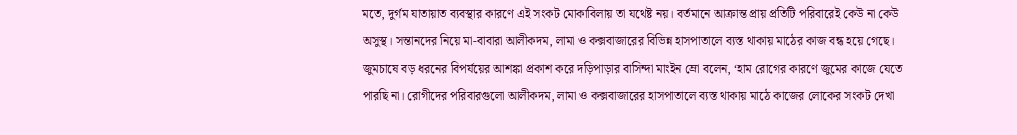মতে, দুর্গম যাতায়াত ব্যবস্থার কারণে এই সংকট মোকাবিলায় তা যথেষ্ট নয়। বর্তমানে আক্রান্ত প্রায় প্রতিটি পরিবারেই কেউ না কেউ অসুস্থ। সন্তানদের নিয়ে মা-বাবারা আলীকদম, লামা ও কক্সবাজারের বিভিন্ন হাসপাতালে ব্যস্ত থাকায় মাঠের কাজ বন্ধ হয়ে গেছে।
জুমচাষে বড় ধরনের বিপর্যয়ের আশঙ্কা প্রকাশ করে দড়িপাড়ার বাসিন্দা মাংইন ম্রো বলেন, ‘হাম রোগের কারণে জুমের কাজে যেতে পারছি না। রোগীদের পরিবারগুলো আলীকদম, লামা ও কক্সবাজারের হাসপাতালে ব্যস্ত থাকায় মাঠে কাজের লোকের সংকট দেখা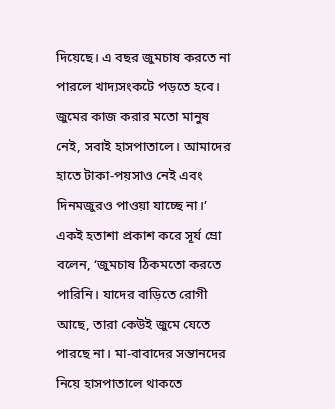দিয়েছে। এ বছর জুমচাষ করতে না পারলে খাদ্যসংকটে পড়তে হবে। জুমের কাজ করার মতো মানুষ নেই, সবাই হাসপাতালে। আমাদের হাতে টাকা-পয়সাও নেই এবং দিনমজুরও পাওয়া যাচ্ছে না।’
একই হতাশা প্রকাশ করে সূর্য ম্রো বলেন, ‘জুমচাষ ঠিকমতো করতে পারিনি। যাদের বাড়িতে রোগী আছে, তারা কেউই জুমে যেতে পারছে না। মা-বাবাদের সন্তানদের নিয়ে হাসপাতালে থাকতে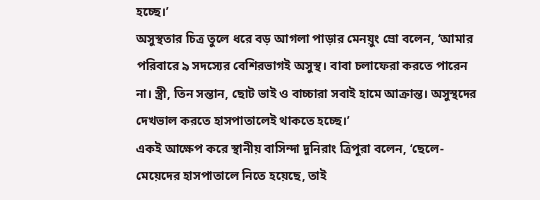হচ্ছে।’
অসুস্থতার চিত্র তুলে ধরে বড় আগলা পাড়ার মেনয়ুং ম্রো বলেন, ‘আমার পরিবারে ৯ সদস্যের বেশিরভাগই অসুস্থ। বাবা চলাফেরা করতে পারেন না। স্ত্রী, তিন সন্তান, ছোট ভাই ও বাচ্চারা সবাই হামে আক্রান্ত। অসুস্থদের দেখভাল করতে হাসপাতালেই থাকতে হচ্ছে।’
একই আক্ষেপ করে স্থানীয় বাসিন্দা দুনিরাং ত্রিপুরা বলেন, ‘ছেলে-মেয়েদের হাসপাতালে নিতে হয়েছে, তাই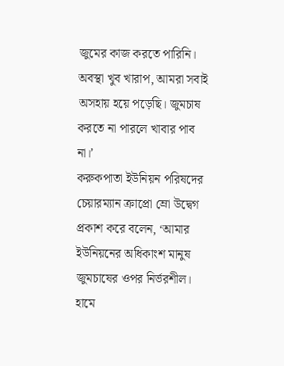জুমের কাজ করতে পারিনি। অবস্থা খুব খারাপ, আমরা সবাই অসহায় হয়ে পড়েছি। জুমচাষ করতে না পারলে খাবার পাব না।’
করুকপাতা ইউনিয়ন পরিষদের চেয়ারম্যান ক্রাপ্রো ম্রো উদ্বেগ প্রকাশ করে বলেন, ‘আমার ইউনিয়নের অধিকাংশ মানুষ জুমচাষের ওপর নির্ভরশীল। হামে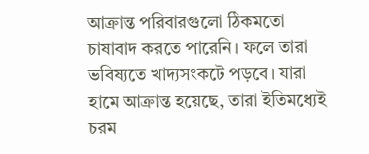আক্রান্ত পরিবারগুলো ঠিকমতো চাষাবাদ করতে পারেনি। ফলে তারা ভবিষ্যতে খাদ্যসংকটে পড়বে। যারা হামে আক্রান্ত হয়েছে, তারা ইতিমধ্যেই চরম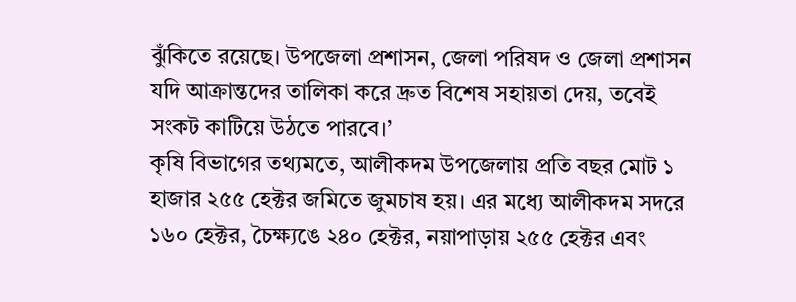ঝুঁকিতে রয়েছে। উপজেলা প্রশাসন, জেলা পরিষদ ও জেলা প্রশাসন যদি আক্রান্তদের তালিকা করে দ্রুত বিশেষ সহায়তা দেয়, তবেই সংকট কাটিয়ে উঠতে পারবে।’
কৃষি বিভাগের তথ্যমতে, আলীকদম উপজেলায় প্রতি বছর মোট ১ হাজার ২৫৫ হেক্টর জমিতে জুমচাষ হয়। এর মধ্যে আলীকদম সদরে ১৬০ হেক্টর, চৈক্ষ্যঙে ২৪০ হেক্টর, নয়াপাড়ায় ২৫৫ হেক্টর এবং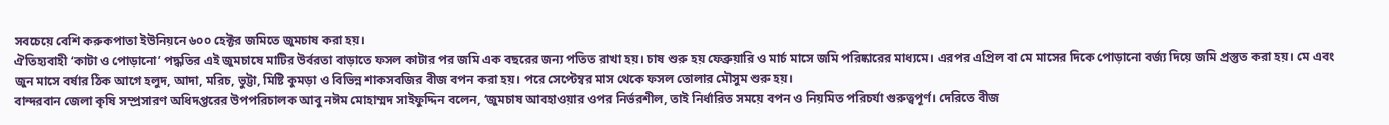সবচেয়ে বেশি করুকপাতা ইউনিয়নে ৬০০ হেক্টর জমিতে জুমচাষ করা হয়।
ঐতিহ্যবাহী ‘কাটা ও পোড়ানো’ পদ্ধতির এই জুমচাষে মাটির উর্বরতা বাড়াতে ফসল কাটার পর জমি এক বছরের জন্য পতিত রাখা হয়। চাষ শুরু হয় ফেব্রুয়ারি ও মার্চ মাসে জমি পরিষ্কারের মাধ্যমে। এরপর এপ্রিল বা মে মাসের দিকে পোড়ানো বর্জ্য দিয়ে জমি প্রস্তুত করা হয়। মে এবং জুন মাসে বর্ষার ঠিক আগে হলুদ, আদা, মরিচ, ভুট্টা, মিষ্টি কুমড়া ও বিভিন্ন শাকসবজির বীজ বপন করা হয়। পরে সেপ্টেম্বর মাস থেকে ফসল তোলার মৌসুম শুরু হয়।
বান্দরবান জেলা কৃষি সম্প্রসারণ অধিদপ্তরের উপপরিচালক আবু নঈম মোহাম্মদ সাইফুদ্দিন বলেন, ‘জুমচাষ আবহাওয়ার ওপর নির্ভরশীল, তাই নির্ধারিত সময়ে বপন ও নিয়মিত পরিচর্যা গুরুত্বপূর্ণ। দেরিতে বীজ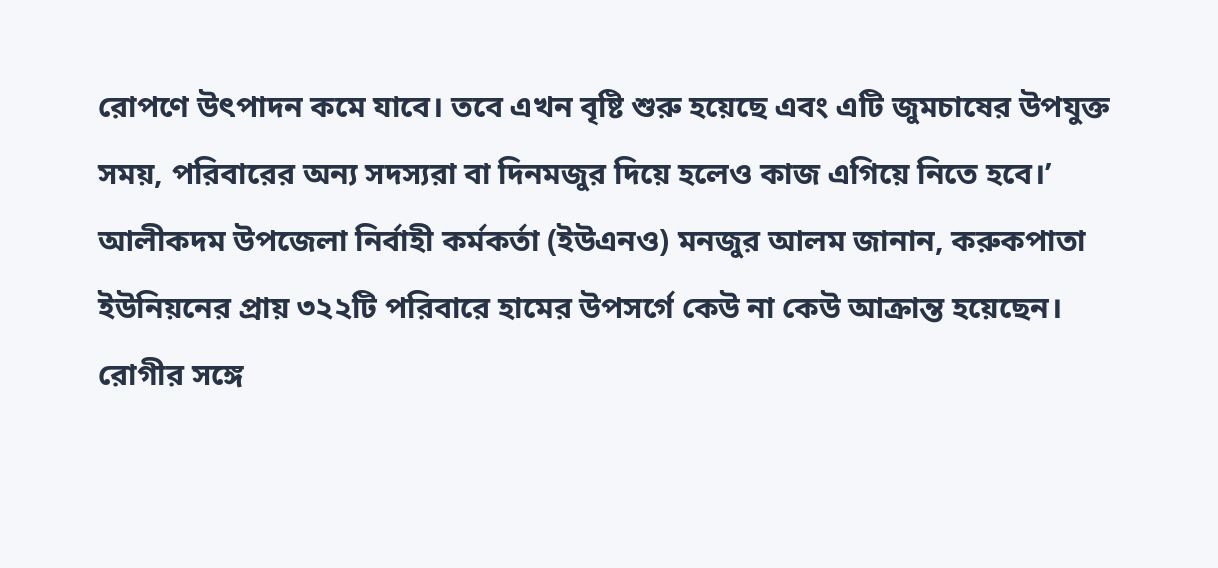রোপণে উৎপাদন কমে যাবে। তবে এখন বৃষ্টি শুরু হয়েছে এবং এটি জুমচাষের উপযুক্ত সময়, পরিবারের অন্য সদস্যরা বা দিনমজুর দিয়ে হলেও কাজ এগিয়ে নিতে হবে।’
আলীকদম উপজেলা নির্বাহী কর্মকর্তা (ইউএনও) মনজুর আলম জানান, করুকপাতা ইউনিয়নের প্রায় ৩২২টি পরিবারে হামের উপসর্গে কেউ না কেউ আক্রান্ত হয়েছেন। রোগীর সঙ্গে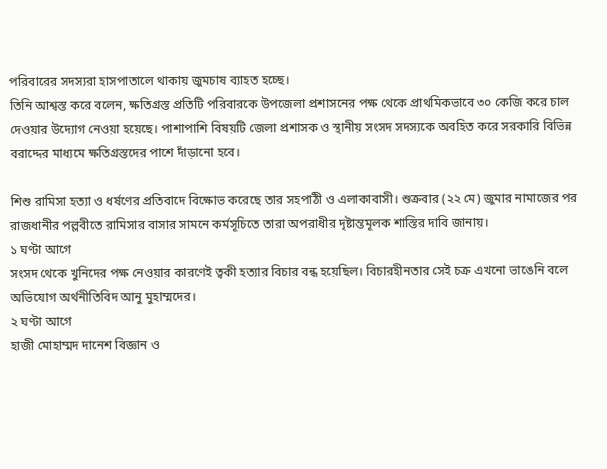পরিবারের সদস্যরা হাসপাতালে থাকায় জুমচাষ ব্যাহত হচ্ছে।
তিনি আশ্বস্ত করে বলেন, ক্ষতিগ্রস্ত প্রতিটি পরিবারকে উপজেলা প্রশাসনের পক্ষ থেকে প্রাথমিকভাবে ৩০ কেজি করে চাল দেওয়ার উদ্যোগ নেওয়া হয়েছে। পাশাপাশি বিষয়টি জেলা প্রশাসক ও স্থানীয় সংসদ সদস্যকে অবহিত করে সরকারি বিভিন্ন বরাদ্দের মাধ্যমে ক্ষতিগ্রস্তদের পাশে দাঁড়ানো হবে।

শিশু রামিসা হত্যা ও ধর্ষণের প্রতিবাদে বিক্ষোভ করেছে তার সহপাঠী ও এলাকাবাসী। শুক্রবার (২২ মে) জুমার নামাজের পর রাজধানীর পল্লবীতে রামিসার বাসার সামনে কর্মসূচিতে তারা অপরাধীর দৃষ্টান্তমূলক শাস্তির দাবি জানায়।
১ ঘণ্টা আগে
সংসদ থেকে খুনিদের পক্ষ নেওয়ার কারণেই ত্বকী হত্যার বিচার বন্ধ হয়েছিল। বিচারহীনতার সেই চক্র এখনো ভাঙেনি বলে অভিযোগ অর্থনীতিবিদ আনু মুহাম্মদের।
২ ঘণ্টা আগে
হাজী মোহাম্মদ দানেশ বিজ্ঞান ও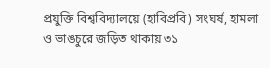প্রযুক্তি বিশ্ববিদ্যালয়ে (হাবিপ্রবি) সংঘর্ষ, হামলা ও ভাঙচুরে জড়িত থাকায় ৩১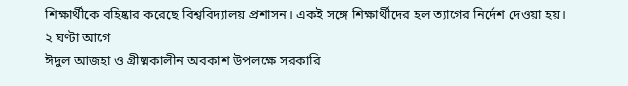শিক্ষার্থীকে বহিষ্কার করেছে বিশ্ববিদ্যালয় প্রশাসন। একই সঙ্গে শিক্ষার্থীদের হল ত্যাগের নির্দেশ দেওয়া হয়।
২ ঘণ্টা আগে
ঈদুল আজহা ও গ্রীষ্মকালীন অবকাশ উপলক্ষে সরকারি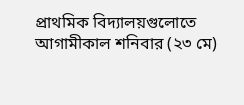প্রাথমিক বিদ্যালয়গুলোতে আগামীকাল শনিবার (২৩ মে)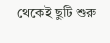থেকেই ছুটি শুরু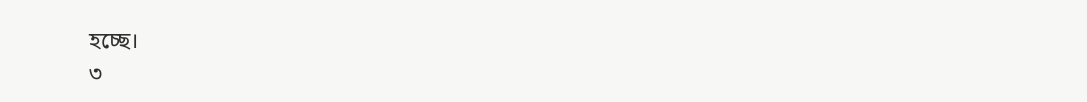হচ্ছে।
৩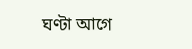ঘণ্টা আগে